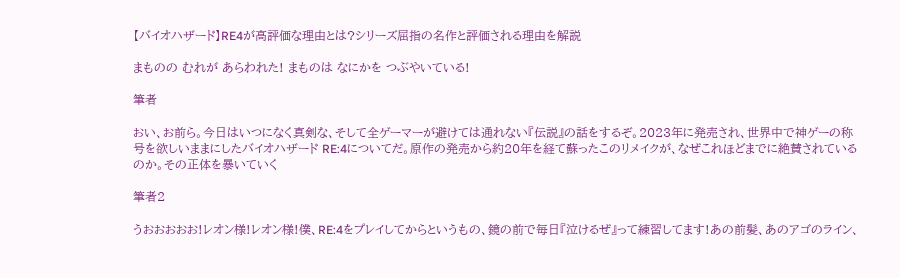【バイオハザード】RE4が高評価な理由とは?シリーズ屈指の名作と評価される理由を解説

まものの むれが あらわれた! まものは なにかを つぶやいている!

筆者

おい、お前ら。今日はいつになく真剣な、そして全ゲーマーが避けては通れない『伝説』の話をするぞ。2023年に発売され、世界中で神ゲーの称号を欲しいままにしたバイオハザード RE:4についてだ。原作の発売から約20年を経て蘇ったこのリメイクが、なぜこれほどまでに絶賛されているのか。その正体を暴いていく

筆者2

うおおおおお!レオン様!レオン様!僕、RE:4をプレイしてからというもの、鏡の前で毎日『泣けるぜ』って練習してます!あの前髪、あのアゴのライン、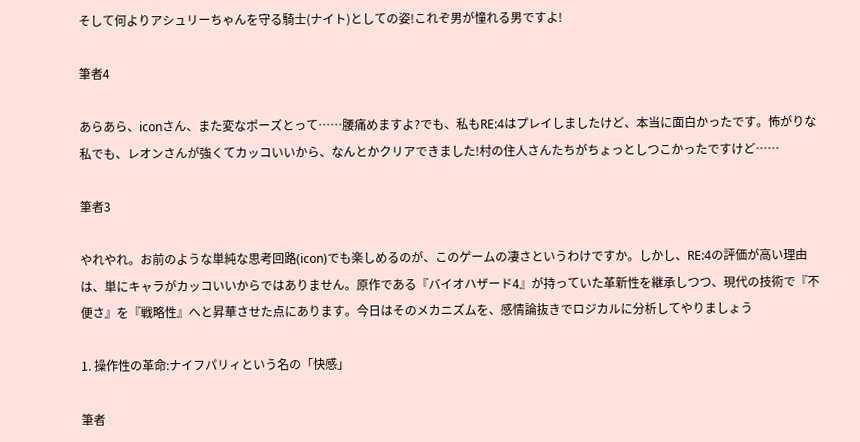そして何よりアシュリーちゃんを守る騎士(ナイト)としての姿!これぞ男が憧れる男ですよ!

筆者4

あらあら、iconさん、また変なポーズとって……腰痛めますよ?でも、私もRE:4はプレイしましたけど、本当に面白かったです。怖がりな私でも、レオンさんが強くてカッコいいから、なんとかクリアできました!村の住人さんたちがちょっとしつこかったですけど……

筆者3

やれやれ。お前のような単純な思考回路(icon)でも楽しめるのが、このゲームの凄さというわけですか。しかし、RE:4の評価が高い理由は、単にキャラがカッコいいからではありません。原作である『バイオハザード4』が持っていた革新性を継承しつつ、現代の技術で『不便さ』を『戦略性』へと昇華させた点にあります。今日はそのメカニズムを、感情論抜きでロジカルに分析してやりましょう

1. 操作性の革命:ナイフパリィという名の「快感」

筆者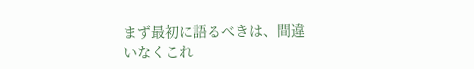まず最初に語るべきは、間違いなくこれ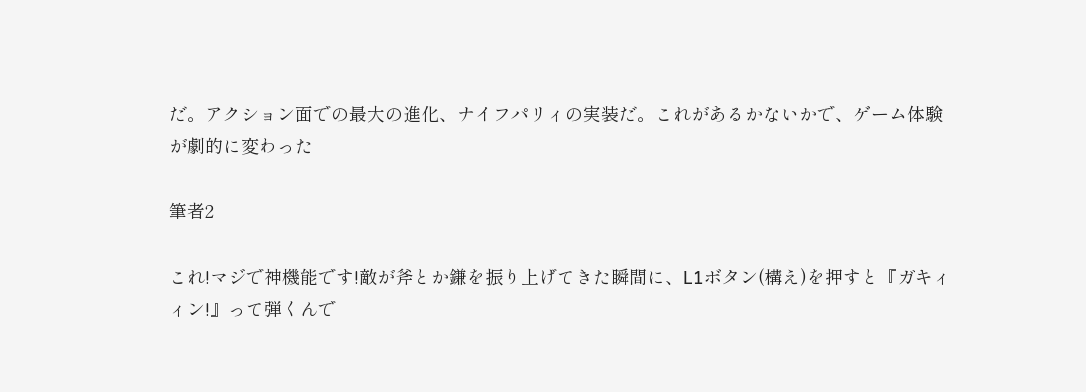だ。アクション面での最大の進化、ナイフパリィの実装だ。これがあるかないかで、ゲーム体験が劇的に変わった

筆者2

これ!マジで神機能です!敵が斧とか鎌を振り上げてきた瞬間に、L1ボタン(構え)を押すと『ガキィィン!』って弾くんで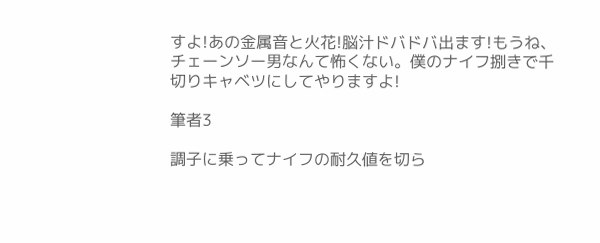すよ!あの金属音と火花!脳汁ドバドバ出ます!もうね、チェーンソー男なんて怖くない。僕のナイフ捌きで千切りキャベツにしてやりますよ!

筆者3

調子に乗ってナイフの耐久値を切ら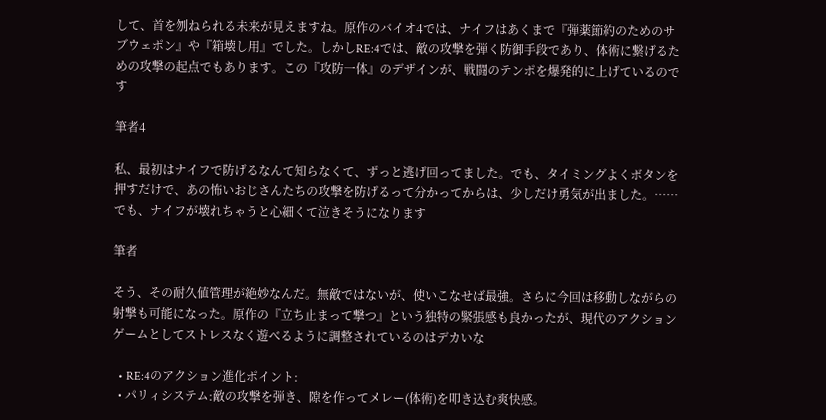して、首を刎ねられる未来が見えますね。原作のバイオ4では、ナイフはあくまで『弾薬節約のためのサブウェポン』や『箱壊し用』でした。しかしRE:4では、敵の攻撃を弾く防御手段であり、体術に繋げるための攻撃の起点でもあります。この『攻防一体』のデザインが、戦闘のテンポを爆発的に上げているのです

筆者4

私、最初はナイフで防げるなんて知らなくて、ずっと逃げ回ってました。でも、タイミングよくボタンを押すだけで、あの怖いおじさんたちの攻撃を防げるって分かってからは、少しだけ勇気が出ました。……でも、ナイフが壊れちゃうと心細くて泣きそうになります

筆者

そう、その耐久値管理が絶妙なんだ。無敵ではないが、使いこなせば最強。さらに今回は移動しながらの射撃も可能になった。原作の『立ち止まって撃つ』という独特の緊張感も良かったが、現代のアクションゲームとしてストレスなく遊べるように調整されているのはデカいな

  • RE:4のアクション進化ポイント:
  • パリィシステム:敵の攻撃を弾き、隙を作ってメレー(体術)を叩き込む爽快感。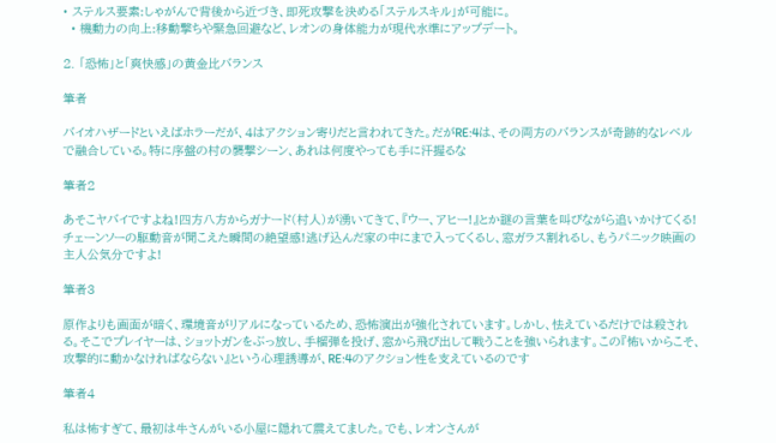• ステルス要素:しゃがんで背後から近づき、即死攻撃を決める「ステルスキル」が可能に。
  • 機動力の向上:移動撃ちや緊急回避など、レオンの身体能力が現代水準にアップデート。

2. 「恐怖」と「爽快感」の黄金比バランス

筆者

バイオハザードといえばホラーだが、4はアクション寄りだと言われてきた。だがRE:4は、その両方のバランスが奇跡的なレベルで融合している。特に序盤の村の襲撃シーン、あれは何度やっても手に汗握るな

筆者2

あそこヤバイですよね!四方八方からガナード(村人)が湧いてきて、『ウー、アヒー!』とか謎の言葉を叫びながら追いかけてくる!チェーンソーの駆動音が聞こえた瞬間の絶望感!逃げ込んだ家の中にまで入ってくるし、窓ガラス割れるし、もうパニック映画の主人公気分ですよ!

筆者3

原作よりも画面が暗く、環境音がリアルになっているため、恐怖演出が強化されています。しかし、怯えているだけでは殺される。そこでプレイヤーは、ショットガンをぶっ放し、手榴弾を投げ、窓から飛び出して戦うことを強いられます。この『怖いからこそ、攻撃的に動かなければならない』という心理誘導が、RE:4のアクション性を支えているのです

筆者4

私は怖すぎて、最初は牛さんがいる小屋に隠れて震えてました。でも、レオンさんが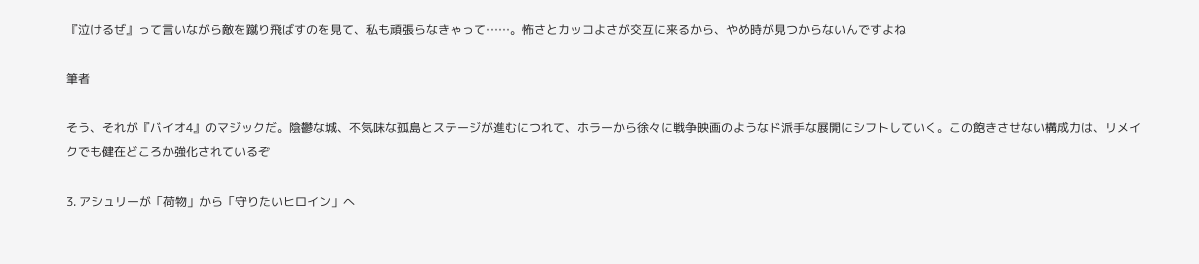『泣けるぜ』って言いながら敵を蹴り飛ばすのを見て、私も頑張らなきゃって……。怖さとカッコよさが交互に来るから、やめ時が見つからないんですよね

筆者

そう、それが『バイオ4』のマジックだ。陰鬱な城、不気味な孤島とステージが進むにつれて、ホラーから徐々に戦争映画のようなド派手な展開にシフトしていく。この飽きさせない構成力は、リメイクでも健在どころか強化されているぞ

3. アシュリーが「荷物」から「守りたいヒロイン」へ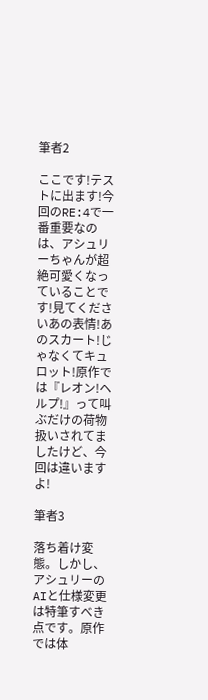筆者2

ここです!テストに出ます!今回のRE:4で一番重要なのは、アシュリーちゃんが超絶可愛くなっていることです!見てくださいあの表情!あのスカート!じゃなくてキュロット!原作では『レオン!ヘルプ!』って叫ぶだけの荷物扱いされてましたけど、今回は違いますよ!

筆者3

落ち着け変態。しかし、アシュリーのAIと仕様変更は特筆すべき点です。原作では体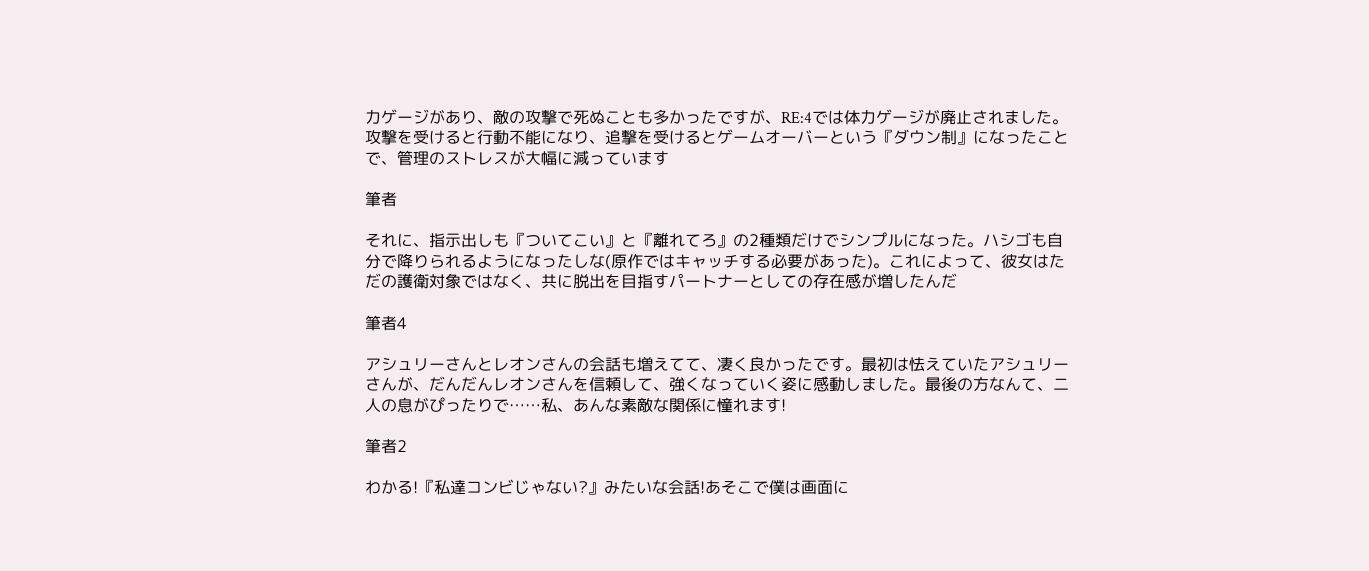力ゲージがあり、敵の攻撃で死ぬことも多かったですが、RE:4では体力ゲージが廃止されました。攻撃を受けると行動不能になり、追撃を受けるとゲームオーバーという『ダウン制』になったことで、管理のストレスが大幅に減っています

筆者

それに、指示出しも『ついてこい』と『離れてろ』の2種類だけでシンプルになった。ハシゴも自分で降りられるようになったしな(原作ではキャッチする必要があった)。これによって、彼女はただの護衛対象ではなく、共に脱出を目指すパートナーとしての存在感が増したんだ

筆者4

アシュリーさんとレオンさんの会話も増えてて、凄く良かったです。最初は怯えていたアシュリーさんが、だんだんレオンさんを信頼して、強くなっていく姿に感動しました。最後の方なんて、二人の息がぴったりで……私、あんな素敵な関係に憧れます!

筆者2

わかる!『私達コンビじゃない?』みたいな会話!あそこで僕は画面に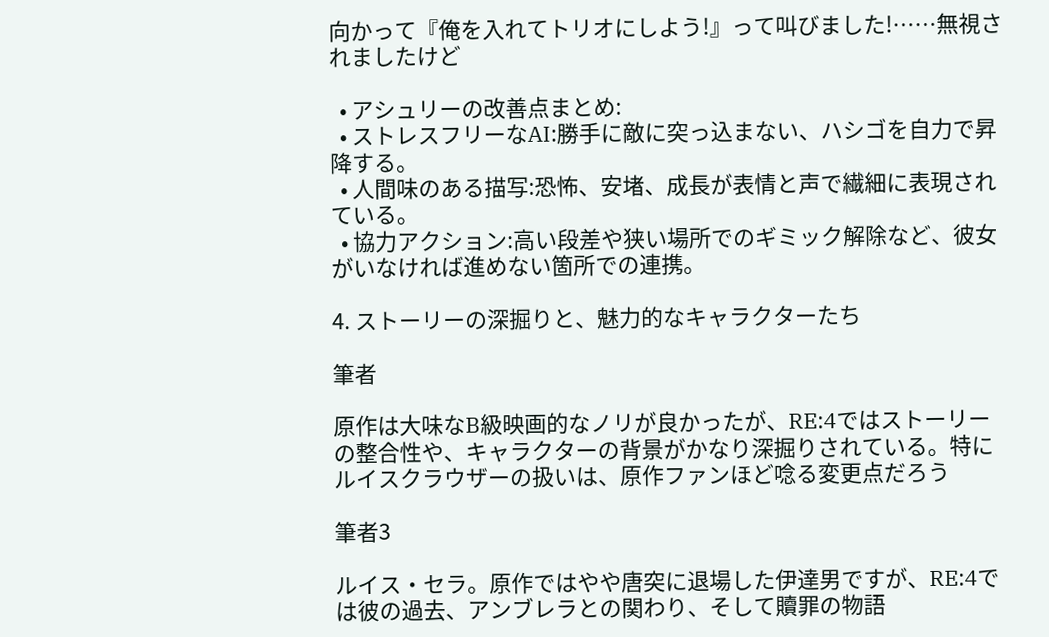向かって『俺を入れてトリオにしよう!』って叫びました!……無視されましたけど

  • アシュリーの改善点まとめ:
  • ストレスフリーなAI:勝手に敵に突っ込まない、ハシゴを自力で昇降する。
  • 人間味のある描写:恐怖、安堵、成長が表情と声で繊細に表現されている。
  • 協力アクション:高い段差や狭い場所でのギミック解除など、彼女がいなければ進めない箇所での連携。

4. ストーリーの深掘りと、魅力的なキャラクターたち

筆者

原作は大味なB級映画的なノリが良かったが、RE:4ではストーリーの整合性や、キャラクターの背景がかなり深掘りされている。特にルイスクラウザーの扱いは、原作ファンほど唸る変更点だろう

筆者3

ルイス・セラ。原作ではやや唐突に退場した伊達男ですが、RE:4では彼の過去、アンブレラとの関わり、そして贖罪の物語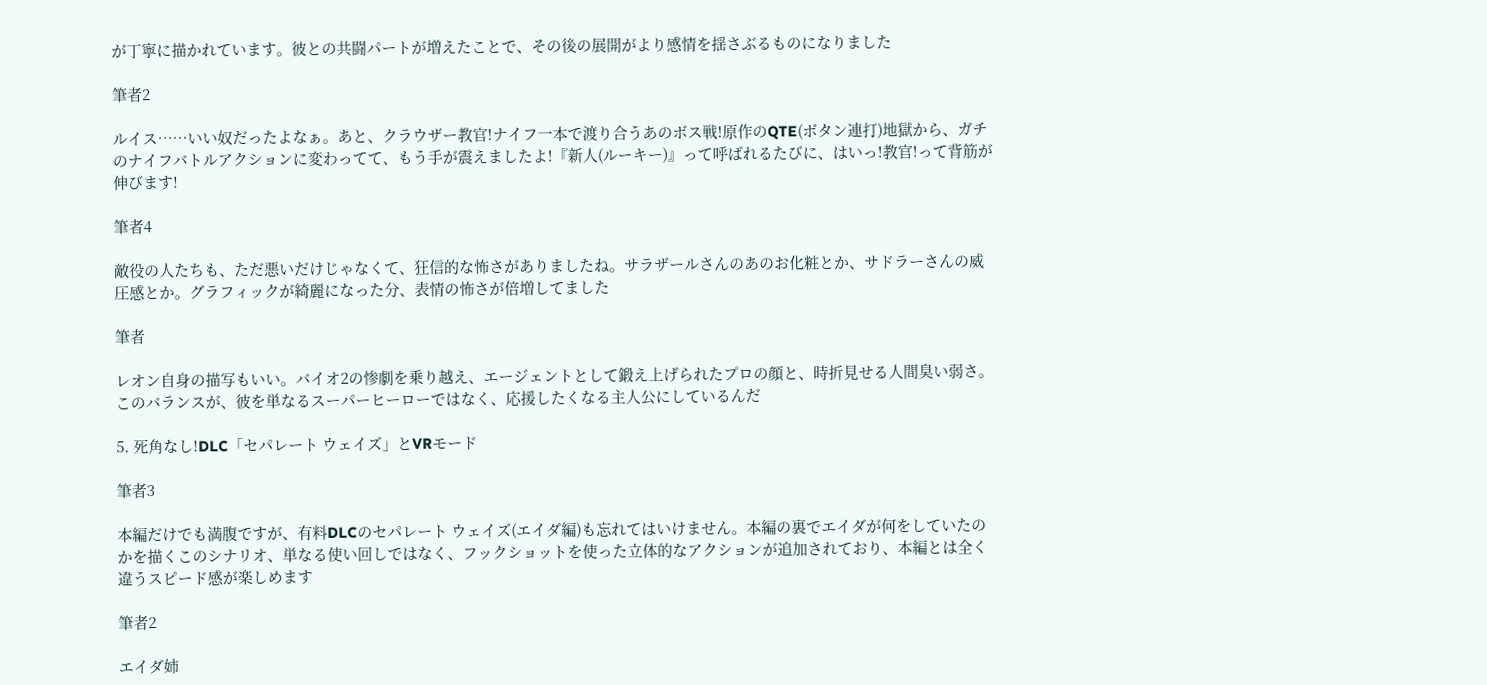が丁寧に描かれています。彼との共闘パートが増えたことで、その後の展開がより感情を揺さぶるものになりました

筆者2

ルイス……いい奴だったよなぁ。あと、クラウザー教官!ナイフ一本で渡り合うあのボス戦!原作のQTE(ボタン連打)地獄から、ガチのナイフバトルアクションに変わってて、もう手が震えましたよ!『新人(ルーキー)』って呼ばれるたびに、はいっ!教官!って背筋が伸びます!

筆者4

敵役の人たちも、ただ悪いだけじゃなくて、狂信的な怖さがありましたね。サラザールさんのあのお化粧とか、サドラーさんの威圧感とか。グラフィックが綺麗になった分、表情の怖さが倍増してました

筆者

レオン自身の描写もいい。バイオ2の惨劇を乗り越え、エージェントとして鍛え上げられたプロの顔と、時折見せる人間臭い弱さ。このバランスが、彼を単なるスーパーヒーローではなく、応援したくなる主人公にしているんだ

5. 死角なし!DLC「セパレート ウェイズ」とVRモード

筆者3

本編だけでも満腹ですが、有料DLCのセパレート ウェイズ(エイダ編)も忘れてはいけません。本編の裏でエイダが何をしていたのかを描くこのシナリオ、単なる使い回しではなく、フックショットを使った立体的なアクションが追加されており、本編とは全く違うスピード感が楽しめます

筆者2

エイダ姉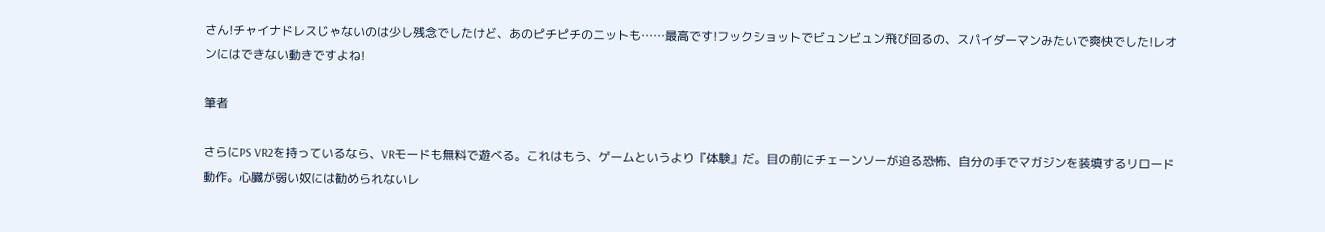さん!チャイナドレスじゃないのは少し残念でしたけど、あのピチピチのニットも……最高です!フックショットでビュンビュン飛び回るの、スパイダーマンみたいで爽快でした!レオンにはできない動きですよね!

筆者

さらにPS VR2を持っているなら、VRモードも無料で遊べる。これはもう、ゲームというより『体験』だ。目の前にチェーンソーが迫る恐怖、自分の手でマガジンを装填するリロード動作。心臓が弱い奴には勧められないレ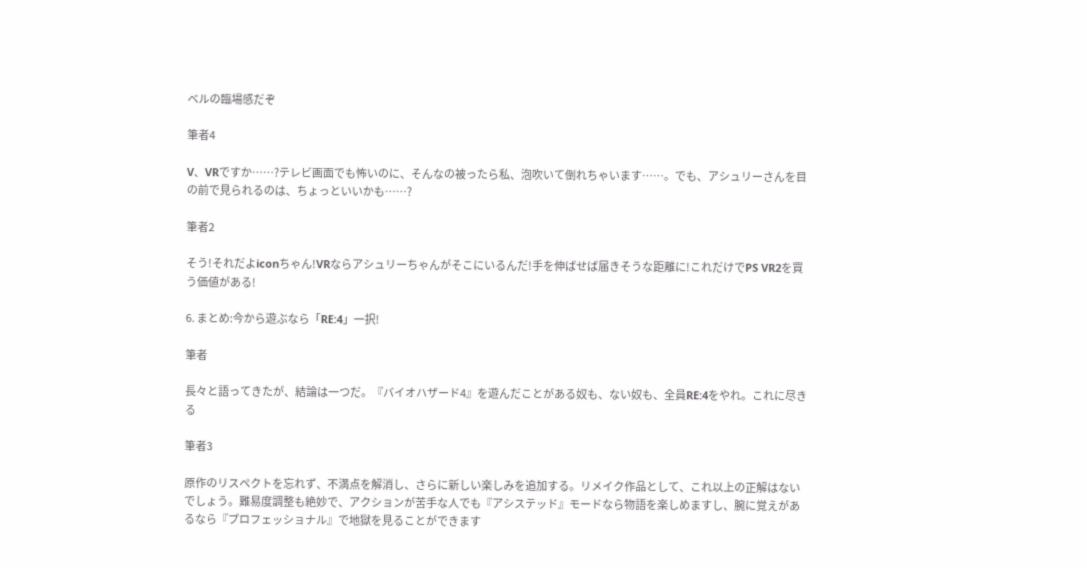ベルの臨場感だぞ

筆者4

V、VRですか……?テレビ画面でも怖いのに、そんなの被ったら私、泡吹いて倒れちゃいます……。でも、アシュリーさんを目の前で見られるのは、ちょっといいかも……?

筆者2

そう!それだよiconちゃん!VRならアシュリーちゃんがそこにいるんだ!手を伸ばせば届きそうな距離に!これだけでPS VR2を買う価値がある!

6. まとめ:今から遊ぶなら「RE:4」一択!

筆者

長々と語ってきたが、結論は一つだ。『バイオハザード4』を遊んだことがある奴も、ない奴も、全員RE:4をやれ。これに尽きる

筆者3

原作のリスペクトを忘れず、不満点を解消し、さらに新しい楽しみを追加する。リメイク作品として、これ以上の正解はないでしょう。難易度調整も絶妙で、アクションが苦手な人でも『アシステッド』モードなら物語を楽しめますし、腕に覚えがあるなら『プロフェッショナル』で地獄を見ることができます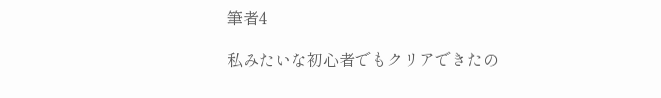筆者4

私みたいな初心者でもクリアできたの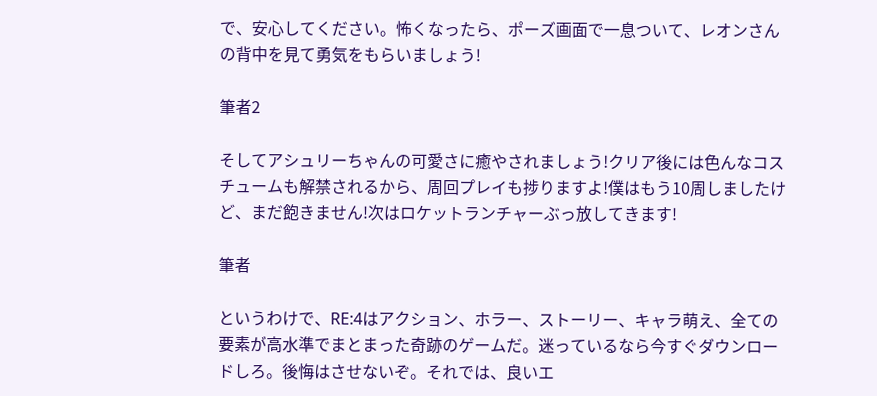で、安心してください。怖くなったら、ポーズ画面で一息ついて、レオンさんの背中を見て勇気をもらいましょう!

筆者2

そしてアシュリーちゃんの可愛さに癒やされましょう!クリア後には色んなコスチュームも解禁されるから、周回プレイも捗りますよ!僕はもう10周しましたけど、まだ飽きません!次はロケットランチャーぶっ放してきます!

筆者

というわけで、RE:4はアクション、ホラー、ストーリー、キャラ萌え、全ての要素が高水準でまとまった奇跡のゲームだ。迷っているなら今すぐダウンロードしろ。後悔はさせないぞ。それでは、良いエ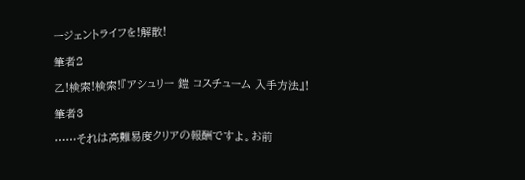ージェントライフを!解散!

筆者2

乙!検索!検索!『アシュリー 鎧 コスチューム 入手方法』!

筆者3

……それは高難易度クリアの報酬ですよ。お前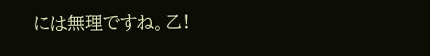には無理ですね。乙!